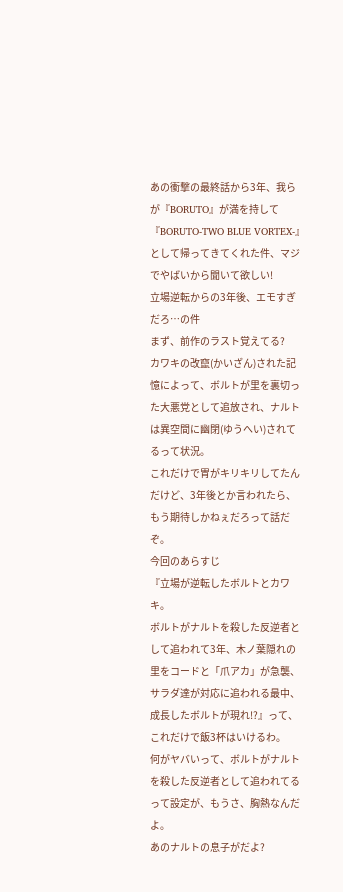あの衝撃の最終話から3年、我らが『BORUTO』が満を持して『BORUTO-TWO BLUE VORTEX-』として帰ってきてくれた件、マジでやばいから聞いて欲しい!
立場逆転からの3年後、エモすぎだろ…の件
まず、前作のラスト覚えてる?
カワキの改竄(かいざん)された記憶によって、ボルトが里を裏切った大悪党として追放され、ナルトは異空間に幽閉(ゆうへい)されてるって状況。
これだけで胃がキリキリしてたんだけど、3年後とか言われたら、もう期待しかねぇだろって話だぞ。
今回のあらすじ
『立場が逆転したボルトとカワキ。
ボルトがナルトを殺した反逆者として追われて3年、木ノ葉隠れの里をコードと「爪アカ」が急襲、サラダ達が対応に追われる最中、成長したボルトが現れ!?』って、これだけで飯3杯はいけるわ。
何がヤバいって、ボルトがナルトを殺した反逆者として追われてるって設定が、もうさ、胸熱なんだよ。
あのナルトの息子がだよ?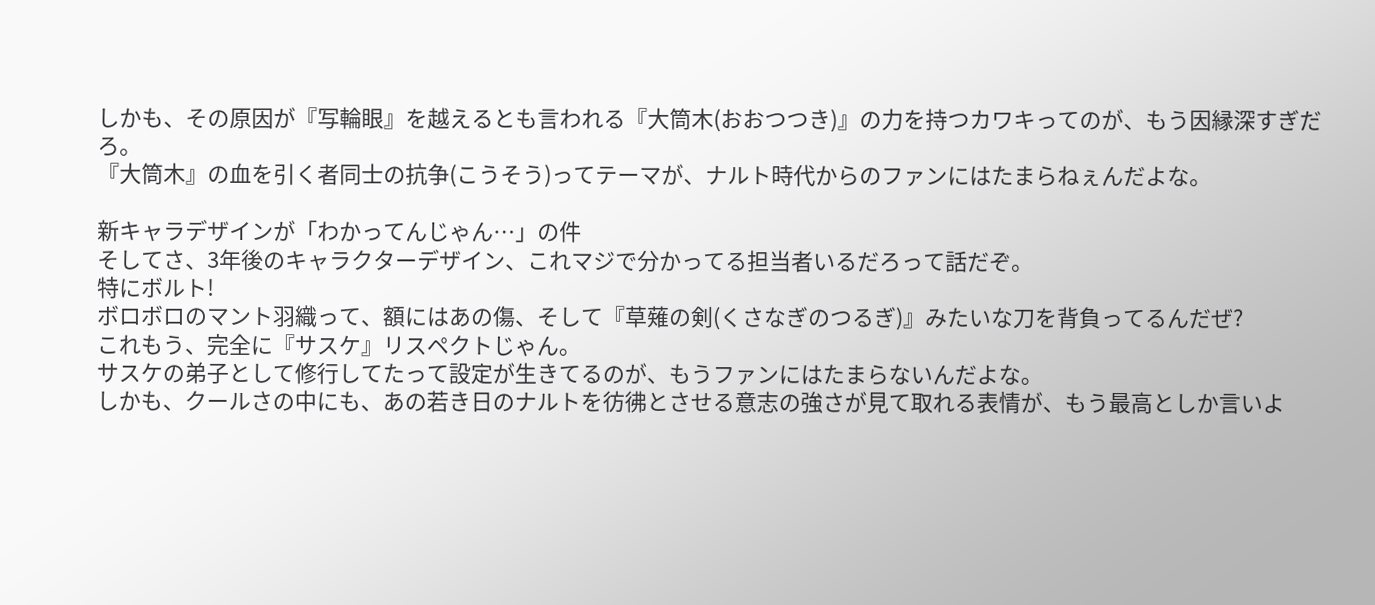しかも、その原因が『写輪眼』を越えるとも言われる『大筒木(おおつつき)』の力を持つカワキってのが、もう因縁深すぎだろ。
『大筒木』の血を引く者同士の抗争(こうそう)ってテーマが、ナルト時代からのファンにはたまらねぇんだよな。

新キャラデザインが「わかってんじゃん…」の件
そしてさ、3年後のキャラクターデザイン、これマジで分かってる担当者いるだろって話だぞ。
特にボルト!
ボロボロのマント羽織って、額にはあの傷、そして『草薙の剣(くさなぎのつるぎ)』みたいな刀を背負ってるんだぜ?
これもう、完全に『サスケ』リスペクトじゃん。
サスケの弟子として修行してたって設定が生きてるのが、もうファンにはたまらないんだよな。
しかも、クールさの中にも、あの若き日のナルトを彷彿とさせる意志の強さが見て取れる表情が、もう最高としか言いよ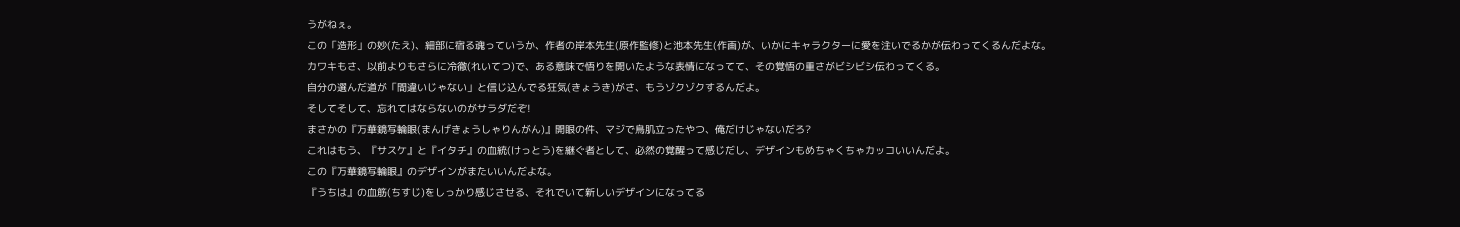うがねぇ。
この「造形」の妙(たえ)、細部に宿る魂っていうか、作者の岸本先生(原作監修)と池本先生(作画)が、いかにキャラクターに愛を注いでるかが伝わってくるんだよな。
カワキもさ、以前よりもさらに冷徹(れいてつ)で、ある意味で悟りを開いたような表情になってて、その覚悟の重さがビシビシ伝わってくる。
自分の選んだ道が「間違いじゃない」と信じ込んでる狂気(きょうき)がさ、もうゾクゾクするんだよ。
そしてそして、忘れてはならないのがサラダだぞ!
まさかの『万華鏡写輪眼(まんげきょうしゃりんがん)』開眼の件、マジで鳥肌立ったやつ、俺だけじゃないだろ?
これはもう、『サスケ』と『イタチ』の血統(けっとう)を継ぐ者として、必然の覚醒って感じだし、デザインもめちゃくちゃカッコいいんだよ。
この『万華鏡写輪眼』のデザインがまたいいんだよな。
『うちは』の血筋(ちすじ)をしっかり感じさせる、それでいて新しいデザインになってる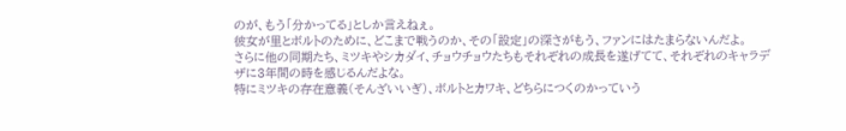のが、もう「分かってる」としか言えねぇ。
彼女が里とボルトのために、どこまで戦うのか、その「設定」の深さがもう、ファンにはたまらないんだよ。
さらに他の同期たち、ミツキやシカダイ、チョウチョウたちもそれぞれの成長を遂げてて、それぞれのキャラデザに3年間の時を感じるんだよな。
特にミツキの存在意義(そんざいいぎ)、ボルトとカワキ、どちらにつくのかっていう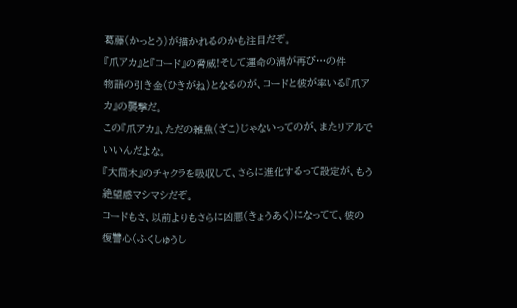葛藤(かっとう)が描かれるのかも注目だぞ。
『爪アカ』と『コード』の脅威!そして運命の渦が再び…の件
物語の引き金(ひきがね)となるのが、コードと彼が率いる『爪アカ』の襲撃だ。
この『爪アカ』、ただの雑魚(ざこ)じゃないってのが、またリアルでいいんだよな。
『大筒木』のチャクラを吸収して、さらに進化するって設定が、もう絶望感マシマシだぞ。
コードもさ、以前よりもさらに凶悪(きょうあく)になってて、彼の復讐心(ふくしゅうし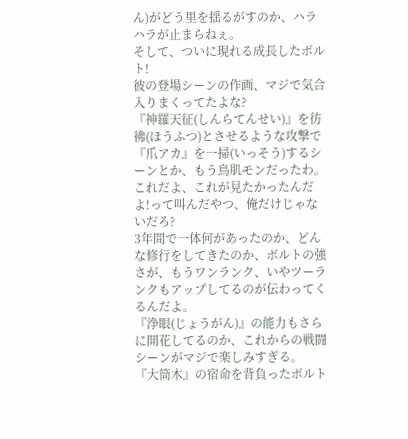ん)がどう里を揺るがすのか、ハラハラが止まらねぇ。
そして、ついに現れる成長したボルト!
彼の登場シーンの作画、マジで気合入りまくってたよな?
『神羅天征(しんらてんせい)』を彷彿(ほうふつ)とさせるような攻撃で『爪アカ』を一掃(いっそう)するシーンとか、もう鳥肌モンだったわ。
これだよ、これが見たかったんだよ!って叫んだやつ、俺だけじゃないだろ?
3年間で一体何があったのか、どんな修行をしてきたのか、ボルトの強さが、もうワンランク、いやツーランクもアップしてるのが伝わってくるんだよ。
『浄眼(じょうがん)』の能力もさらに開花してるのか、これからの戦闘シーンがマジで楽しみすぎる。
『大筒木』の宿命を背負ったボルト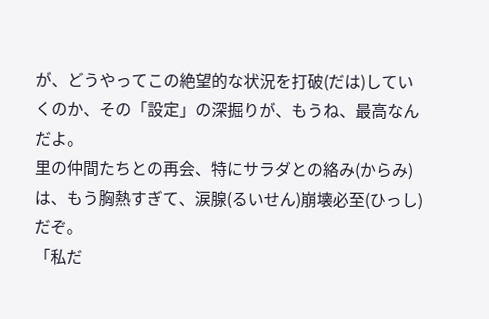が、どうやってこの絶望的な状況を打破(だは)していくのか、その「設定」の深掘りが、もうね、最高なんだよ。
里の仲間たちとの再会、特にサラダとの絡み(からみ)は、もう胸熱すぎて、涙腺(るいせん)崩壊必至(ひっし)だぞ。
「私だ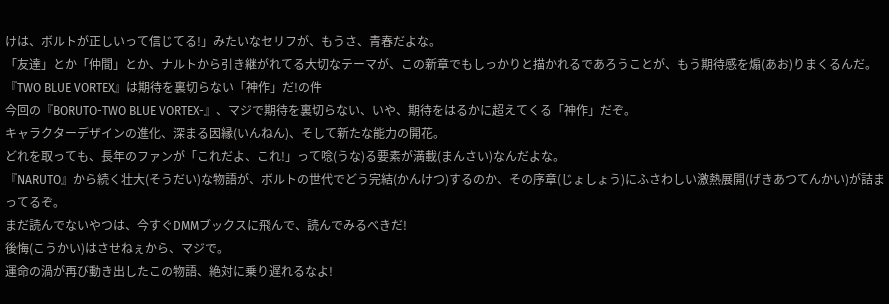けは、ボルトが正しいって信じてる!」みたいなセリフが、もうさ、青春だよな。
「友達」とか「仲間」とか、ナルトから引き継がれてる大切なテーマが、この新章でもしっかりと描かれるであろうことが、もう期待感を煽(あお)りまくるんだ。
『TWO BLUE VORTEX』は期待を裏切らない「神作」だ!の件
今回の『BORUTO-TWO BLUE VORTEX-』、マジで期待を裏切らない、いや、期待をはるかに超えてくる「神作」だぞ。
キャラクターデザインの進化、深まる因縁(いんねん)、そして新たな能力の開花。
どれを取っても、長年のファンが「これだよ、これ!」って唸(うな)る要素が満載(まんさい)なんだよな。
『NARUTO』から続く壮大(そうだい)な物語が、ボルトの世代でどう完結(かんけつ)するのか、その序章(じょしょう)にふさわしい激熱展開(げきあつてんかい)が詰まってるぞ。
まだ読んでないやつは、今すぐDMMブックスに飛んで、読んでみるべきだ!
後悔(こうかい)はさせねぇから、マジで。
運命の渦が再び動き出したこの物語、絶対に乗り遅れるなよ!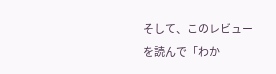そして、このレビューを読んで「わか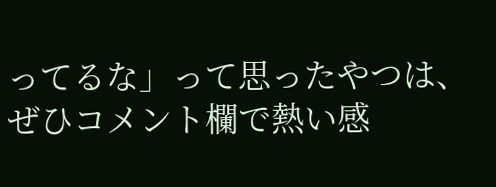ってるな」って思ったやつは、ぜひコメント欄で熱い感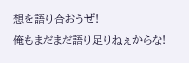想を語り合おうぜ!
俺もまだまだ語り足りねぇからな!